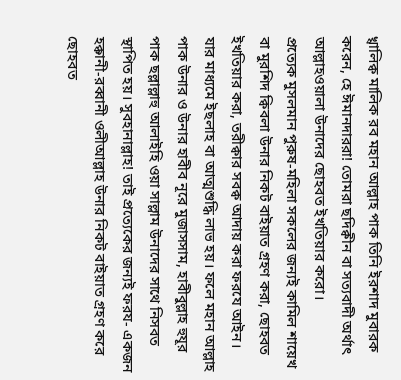খ্বালিক্ব মালিক রব মহান আল্লাহ পাক তিনি ইরশাদ মুবারক করেন, হে ঈমানদাররা! তোমরা ছদিক্বীন বা সত্যবাদী অর্থাৎ আল্লাহওয়ালা উনাদের ছোহবত ইখতিয়ার করো।
প্রত্যেক মুসলমান পুরুষ-মহিলা সকলের জন্যই কামিল শায়েখ বা মুরশিদ ক্বিবলা উনার নিকট বাইয়াত গ্রহণ করা, ছোহবত ইখতিয়ার করা, তরীক্বার সবক্ব আদায় করা ফরযে আইন।
যার মাধ্যমে ইছলাহ বা আত্মশুদ্ধি লাভ হয়। ফলে মহান আল্লাহ পাক উনার ও উনার হাবীব নূরে মুজাসসাম, হাবীবুল্লাহ হুযূর পাক ছল্লাল্লাহু আলাইহি ওয়া সাল্লাম উনাদের সাথে নিসবত স্থাপিত হয়। সুবহানাল্লাহ! তাই প্রত্যেকের জন্যই ফরয- একজন হক্কানী-রব্বানী ওলীআল্লাহ উনার নিকট বাইয়াত গ্রহণ করে ছোহবত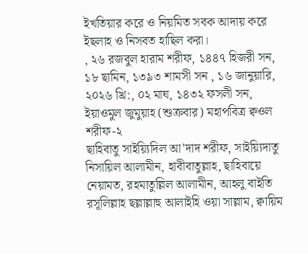ইখতিয়ার করে ও নিয়মিত সবক আদায় করে ইছলাহ ও নিসবত হাছিল করা।
, ২৬ রজবুল হারাম শরীফ, ১৪৪৭ হিজরী সন, ১৮ ছামিন, ১৩৯৩ শামসী সন , ১৬ জানুয়ারি, ২০২৬ খ্রি:, ০২ মাঘ, ১৪৩২ ফসলী সন, ইয়াওমুল জুমুয়াহ (শুক্রবার) মহাপবিত্র ক্বওল শরীফ-২
ছাহিবাতু সাইয়্যিদিল আ’দাদ শরীফ, সাইয়্যিদাতু নিসায়িল আলামীন, হাবীবাতুল্লাহ, ছাহিবায়ে নেয়ামত, রহমাতুল্লিল আলামীন, আহলু বাইতি রসূলিল্লাহ ছল্লাল্লাহু আলাইহি ওয়া সাল্লাম, ক্বায়িম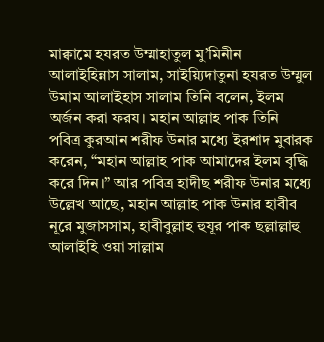মাক্বামে হযরত উম্মাহাতুল মু’মিনীন আলাইহিন্নাস সালাম, সাইয়্যিদাতুনা হযরত উম্মুল উমাম আলাইহাস সালাম তিনি বলেন, ইলম অর্জন করা ফরয। মহান আল্লাহ পাক তিনি পবিত্র কুরআন শরীফ উনার মধ্যে ইরশাদ মুবারক করেন, “মহান আল্লাহ পাক আমাদের ইলম বৃদ্ধি করে দিন।” আর পবিত্র হাদীছ শরীফ উনার মধ্যে উল্লেখ আছে, মহান আল্লাহ পাক উনার হাবীব নূরে মুজাসসাম, হাবীবুল্লাহ হুযূর পাক ছল্লাল্লাহু আলাইহি ওয়া সাল্লাম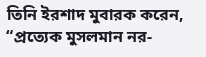তিনি ইরশাদ মুবারক করেন, “প্রত্যেক মুসলমান নর-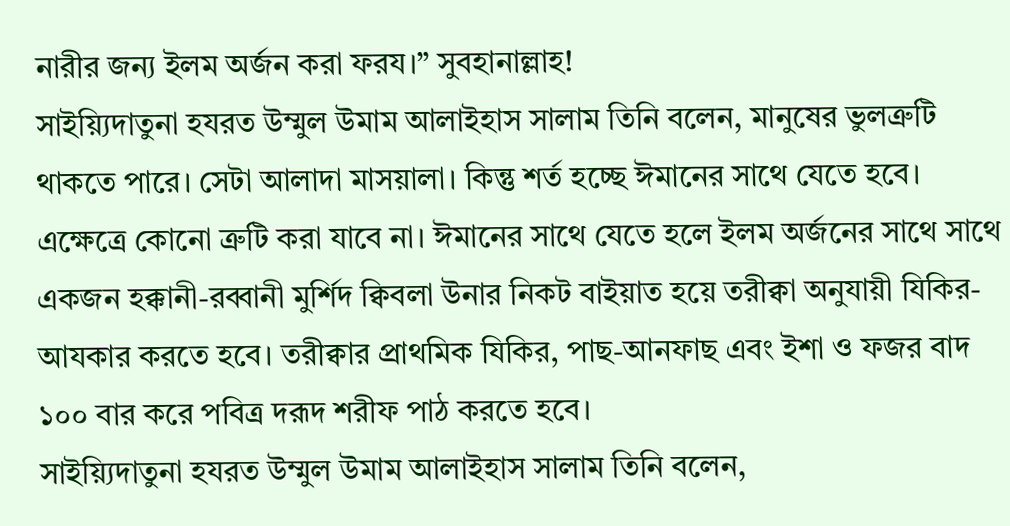নারীর জন্য ইলম অর্জন করা ফরয।” সুবহানাল্লাহ!
সাইয়্যিদাতুনা হযরত উম্মুল উমাম আলাইহাস সালাম তিনি বলেন, মানুষের ভুলত্রুটি থাকতে পারে। সেটা আলাদা মাসয়ালা। কিন্তু শর্ত হচ্ছে ঈমানের সাথে যেতে হবে। এক্ষেত্রে কোনো ত্রুটি করা যাবে না। ঈমানের সাথে যেতে হলে ইলম অর্জনের সাথে সাথে একজন হক্কানী-রব্বানী মুর্শিদ ক্বিবলা উনার নিকট বাইয়াত হয়ে তরীক্বা অনুযায়ী যিকির-আযকার করতে হবে। তরীক্বার প্রাথমিক যিকির, পাছ-আনফাছ এবং ইশা ও ফজর বাদ ১০০ বার করে পবিত্র দরূদ শরীফ পাঠ করতে হবে।
সাইয়্যিদাতুনা হযরত উম্মুল উমাম আলাইহাস সালাম তিনি বলেন,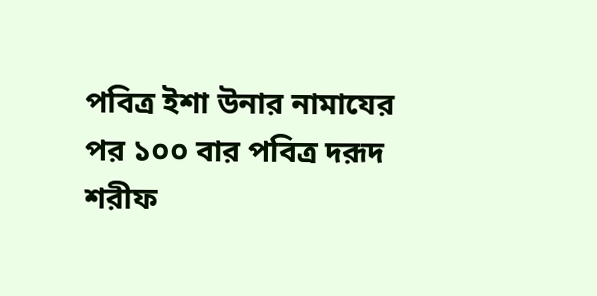পবিত্র ইশা উনার নামাযের পর ১০০ বার পবিত্র দরূদ শরীফ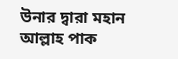উনার দ্বারা মহান আল্লাহ পাক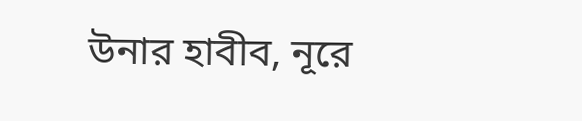উনার হাবীব, নূরে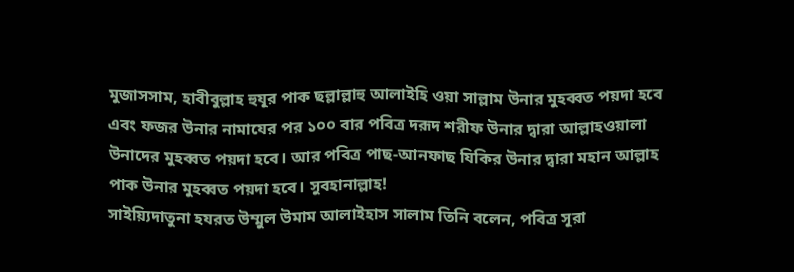মুজাসসাম, হাবীবুল্লাহ হুযূর পাক ছল্লাল্লাহু আলাইহি ওয়া সাল্লাম উনার মুহব্বত পয়দা হবে এবং ফজর উনার নামাযের পর ১০০ বার পবিত্র দরূদ শরীফ উনার দ্বারা আল্লাহওয়ালা উনাদের মুহব্বত পয়দা হবে। আর পবিত্র পাছ-আনফাছ যিকির উনার দ্বারা মহান আল্লাহ পাক উনার মুহব্বত পয়দা হবে। সুবহানাল্লাহ!
সাইয়্যিদাতুনা হযরত উম্মুল উমাম আলাইহাস সালাম তিনি বলেন, পবিত্র সূরা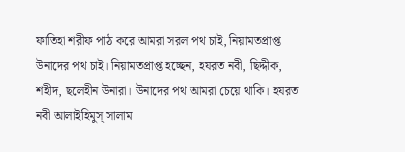ফাতিহা শরীফ পাঠ করে আমরা সরল পথ চাই, নিয়ামতপ্রাপ্ত উনাদের পথ চাই। নিয়ামতপ্রাপ্ত হচ্ছেন, হযরত নবী, ছিদ্দীক, শহীদ, ছলেহীন উনারা। উনাদের পথ আমরা চেয়ে থাকি। হযরত নবী আলাইহিমুস্ সালাম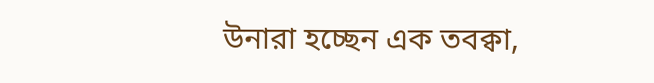উনারা হচ্ছেন এক তবক্বা,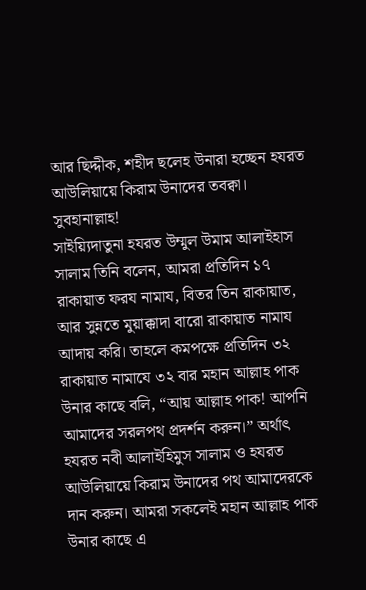আর ছিদ্দীক, শহীদ ছলেহ উনারা হচ্ছেন হযরত আউলিয়ায়ে কিরাম উনাদের তবক্বা। সুবহানাল্লাহ!
সাইয়্যিদাতুনা হযরত উম্মুল উমাম আলাইহাস সালাম তিনি বলেন, আমরা প্রতিদিন ১৭ রাকায়াত ফরয নামায, বিতর তিন রাকায়াত, আর সুন্নতে মুয়াক্কাদা বারো রাকায়াত নামায আদায় করি। তাহলে কমপক্ষে প্রতিদিন ৩২ রাকায়াত নামাযে ৩২ বার মহান আল্লাহ পাক উনার কাছে বলি, “আয় আল্লাহ পাক! আপনি আমাদের সরলপথ প্রদর্শন করুন।” অর্থাৎ হযরত নবী আলাইহিমুস সালাম ও হযরত আউলিয়ায়ে কিরাম উনাদের পথ আমাদেরকে দান করুন। আমরা সকলেই মহান আল্লাহ পাক উনার কাছে এ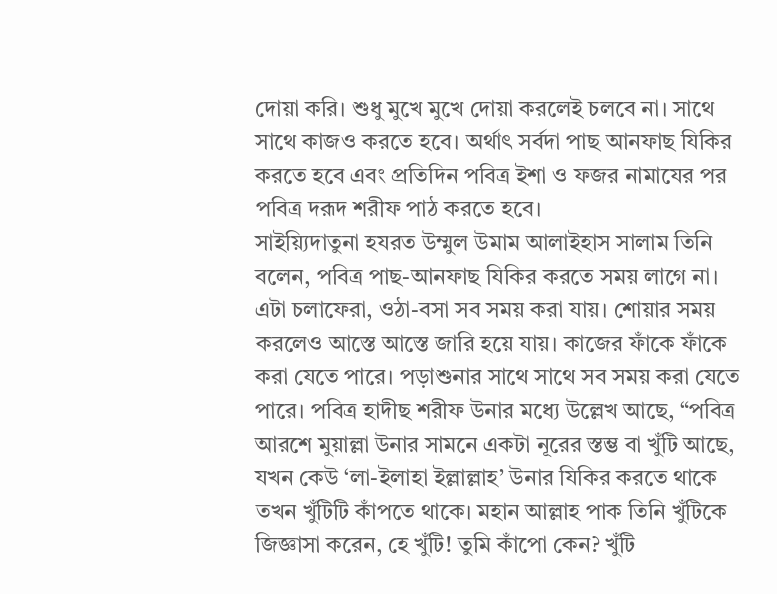দোয়া করি। শুধু মুখে মুখে দোয়া করলেই চলবে না। সাথে সাথে কাজও করতে হবে। অর্থাৎ সর্বদা পাছ আনফাছ যিকির করতে হবে এবং প্রতিদিন পবিত্র ইশা ও ফজর নামাযের পর পবিত্র দরূদ শরীফ পাঠ করতে হবে।
সাইয়্যিদাতুনা হযরত উম্মুল উমাম আলাইহাস সালাম তিনি বলেন, পবিত্র পাছ-আনফাছ যিকির করতে সময় লাগে না। এটা চলাফেরা, ওঠা-বসা সব সময় করা যায়। শোয়ার সময় করলেও আস্তে আস্তে জারি হয়ে যায়। কাজের ফাঁকে ফাঁকে করা যেতে পারে। পড়াশুনার সাথে সাথে সব সময় করা যেতে পারে। পবিত্র হাদীছ শরীফ উনার মধ্যে উল্লেখ আছে, “পবিত্র আরশে মুয়াল্লা উনার সামনে একটা নূরের স্তম্ভ বা খুঁটি আছে, যখন কেউ ‘লা-ইলাহা ইল্লাল্লাহ’ উনার যিকির করতে থাকে তখন খুঁটিটি কাঁপতে থাকে। মহান আল্লাহ পাক তিনি খুঁটিকে জিজ্ঞাসা করেন, হে খুঁটি! তুমি কাঁপো কেন? খুঁটি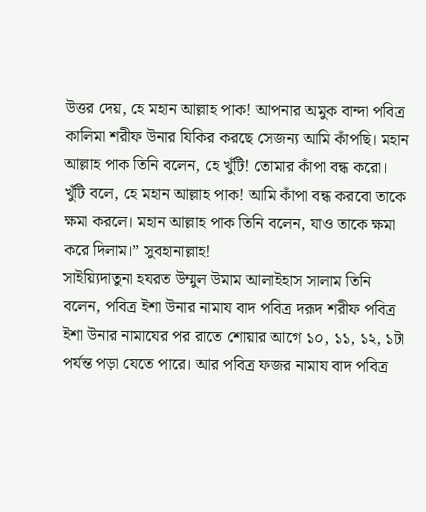উত্তর দেয়, হে মহান আল্লাহ পাক! আপনার অমুক বান্দা পবিত্র কালিমা শরীফ উনার যিকির করছে সেজন্য আমি কাঁপছি। মহান আল্লাহ পাক তিনি বলেন, হে খুঁটি! তোমার কাঁপা বন্ধ করো। খুঁটি বলে, হে মহান আল্লাহ পাক! আমি কাঁপা বন্ধ করবো তাকে ক্ষমা করলে। মহান আল্লাহ পাক তিনি বলেন, যাও তাকে ক্ষমা করে দিলাম।” সুবহানাল্লাহ!
সাইয়্যিদাতুনা হযরত উম্মুল উমাম আলাইহাস সালাম তিনি বলেন, পবিত্র ইশা উনার নামায বাদ পবিত্র দরূদ শরীফ পবিত্র ইশা উনার নামাযের পর রাতে শোয়ার আগে ১০, ১১, ১২, ১টা পর্যন্ত পড়া যেতে পারে। আর পবিত্র ফজর নামায বাদ পবিত্র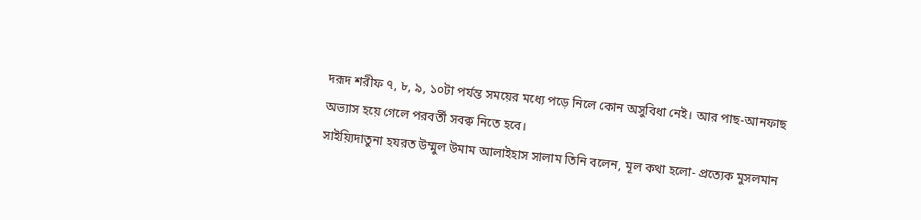দরূদ শরীফ ৭, ৮, ৯, ১০টা পর্যন্ত সময়ের মধ্যে পড়ে নিলে কোন অসুবিধা নেই। আর পাছ-আনফাছ অভ্যাস হয়ে গেলে পরবর্তী সবক্ব নিতে হবে।
সাইয়্যিদাতুনা হযরত উম্মুল উমাম আলাইহাস সালাম তিনি বলেন, মূল কথা হলো- প্রত্যেক মুসলমান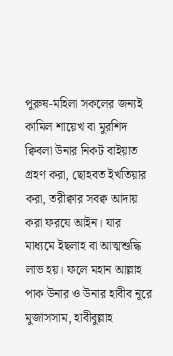পুরুষ-মহিলা সকলের জন্যই কামিল শায়েখ বা মুরশিদ ক্বিবলা উনার নিকট বাইয়াত গ্রহণ করা, ছোহবত ইখতিয়ার করা, তরীক্বার সবক্ব আদায় করা ফরযে আইন। যার মাধ্যমে ইছলাহ বা আত্মশুদ্ধি লাভ হয়। ফলে মহান আল্লাহ পাক উনার ও উনার হাবীব নূরে মুজাসসাম, হাবীবুল্লাহ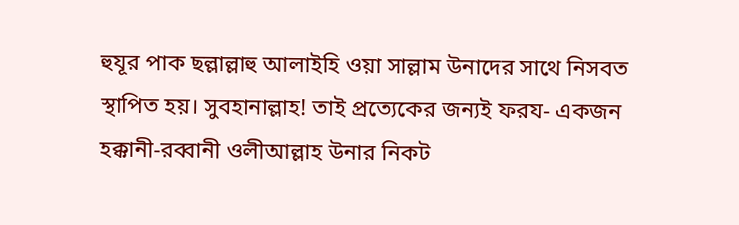হুযূর পাক ছল্লাল্লাহু আলাইহি ওয়া সাল্লাম উনাদের সাথে নিসবত স্থাপিত হয়। সুবহানাল্লাহ! তাই প্রত্যেকের জন্যই ফরয- একজন হক্কানী-রব্বানী ওলীআল্লাহ উনার নিকট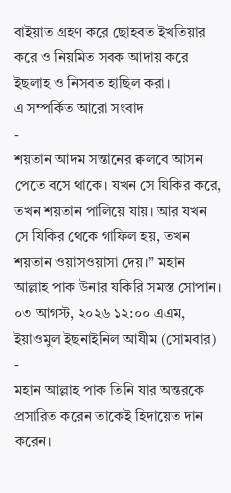বাইয়াত গ্রহণ করে ছোহবত ইখতিয়ার করে ও নিয়মিত সবক আদায় করে ইছলাহ ও নিসবত হাছিল করা।
এ সম্পর্কিত আরো সংবাদ
-
শয়তান আদম সন্তানের ক্বলবে আসন পেতে বসে থাকে। যখন সে যিকির করে, তখন শয়তান পালিয়ে যায়। আর যখন সে যিকির থেকে গাফিল হয়, তখন শয়তান ওয়াসওয়াসা দেয়।” মহান আল্লাহ পাক উনার যকিরি সমস্ত সোপান।
০৩ আগস্ট, ২০২৬ ১২:০০ এএম, ইয়াওমুল ইছনাইনিল আযীম (সোমবার) -
মহান আল্লাহ পাক তিনি যার অন্তরকে প্রসারিত করেন তাকেই হিদায়েত দান করেন।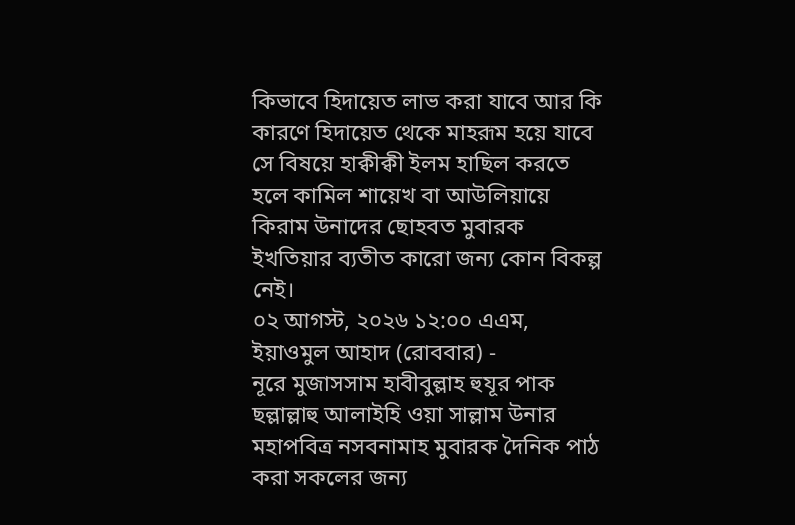কিভাবে হিদায়েত লাভ করা যাবে আর কি কারণে হিদায়েত থেকে মাহরূম হয়ে যাবে সে বিষয়ে হাক্বীক্বী ইলম হাছিল করতে হলে কামিল শায়েখ বা আউলিয়ায়ে কিরাম উনাদের ছোহবত মুবারক ইখতিয়ার ব্যতীত কারো জন্য কোন বিকল্প নেই।
০২ আগস্ট, ২০২৬ ১২:০০ এএম, ইয়াওমুল আহাদ (রোববার) -
নূরে মুজাসসাম হাবীবুল্লাহ হুযূর পাক ছল্লাল্লাহু আলাইহি ওয়া সাল্লাম উনার মহাপবিত্র নসবনামাহ মুবারক দৈনিক পাঠ করা সকলের জন্য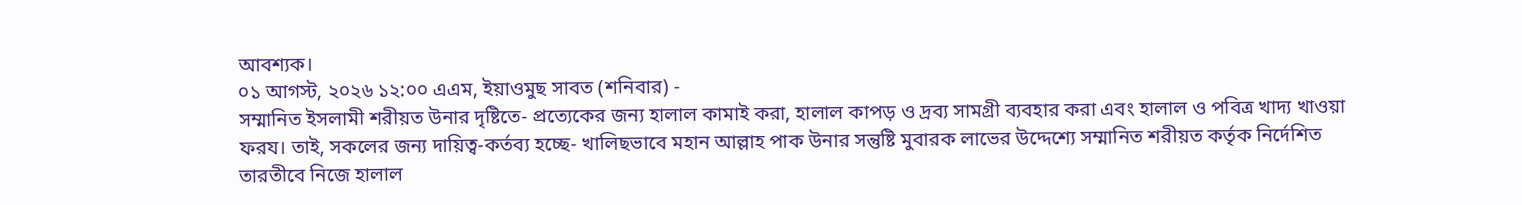আবশ্যক।
০১ আগস্ট, ২০২৬ ১২:০০ এএম, ইয়াওমুছ সাবত (শনিবার) -
সম্মানিত ইসলামী শরীয়ত উনার দৃষ্টিতে- প্রত্যেকের জন্য হালাল কামাই করা, হালাল কাপড় ও দ্রব্য সামগ্রী ব্যবহার করা এবং হালাল ও পবিত্র খাদ্য খাওয়া ফরয। তাই, সকলের জন্য দায়িত্ব-কর্তব্য হচ্ছে- খালিছভাবে মহান আল্লাহ পাক উনার সন্তুষ্টি মুবারক লাভের উদ্দেশ্যে সম্মানিত শরীয়ত কর্তৃক নির্দেশিত তারতীবে নিজে হালাল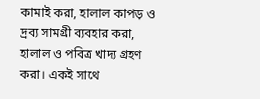কামাই করা, হালাল কাপড় ও দ্রব্য সামগ্রী ব্যবহার করা, হালাল ও পবিত্র খাদ্য গ্রহণ করা। একই সাথে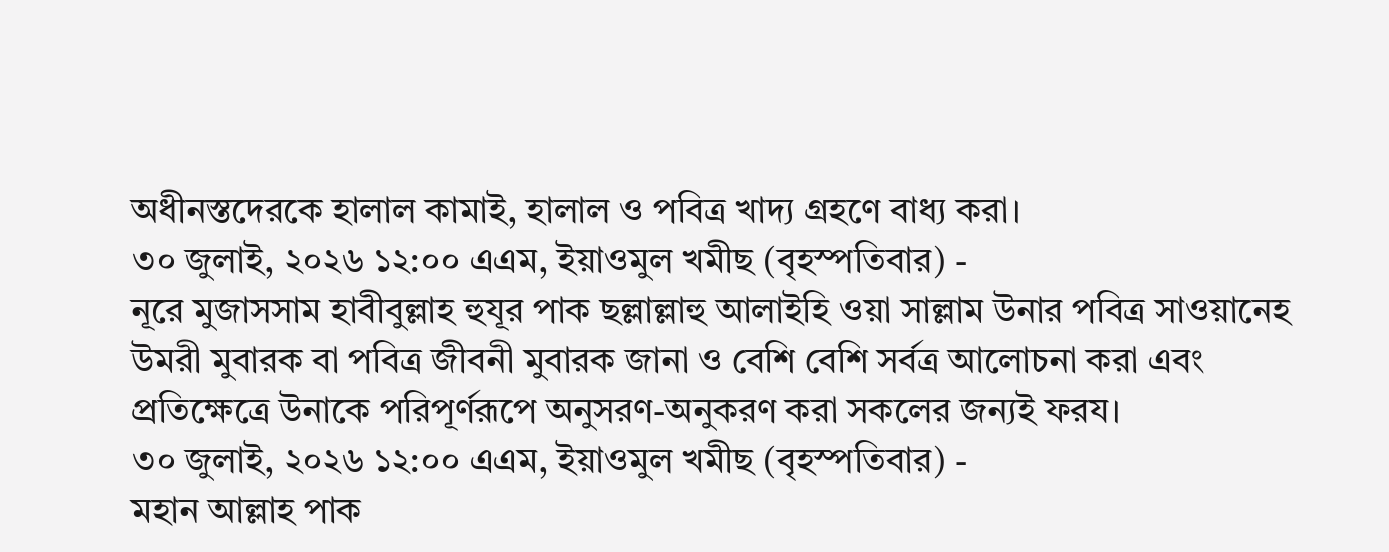অধীনস্তদেরকে হালাল কামাই, হালাল ও পবিত্র খাদ্য গ্রহণে বাধ্য করা।
৩০ জুলাই, ২০২৬ ১২:০০ এএম, ইয়াওমুল খমীছ (বৃহস্পতিবার) -
নূরে মুজাসসাম হাবীবুল্লাহ হুযূর পাক ছল্লাল্লাহু আলাইহি ওয়া সাল্লাম উনার পবিত্র সাওয়ানেহ উমরী মুবারক বা পবিত্র জীবনী মুবারক জানা ও বেশি বেশি সর্বত্র আলোচনা করা এবং প্রতিক্ষেত্রে উনাকে পরিপূর্ণরূপে অনুসরণ-অনুকরণ করা সকলের জন্যই ফরয।
৩০ জুলাই, ২০২৬ ১২:০০ এএম, ইয়াওমুল খমীছ (বৃহস্পতিবার) -
মহান আল্লাহ পাক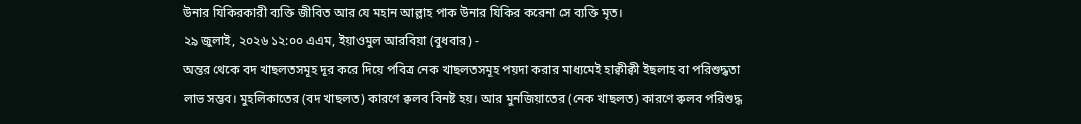উনার যিকিরকারী ব্যক্তি জীবিত আর যে মহান আল্লাহ পাক উনার যিকির করেনা সে ব্যক্তি মৃত।
২৯ জুলাই, ২০২৬ ১২:০০ এএম, ইয়াওমুল আরবিয়া (বুধবার) -
অন্তর থেকে বদ খাছলতসমূহ দূর করে দিয়ে পবিত্র নেক খাছলতসমূহ পয়দা করার মাধ্যমেই হাক্বীক্বী ইছলাহ বা পরিশুদ্ধতা লাভ সম্ভব। মুহলিকাতের (বদ খাছলত) কারণে ক্বলব বিনষ্ট হয়। আর মুনজিয়াতের (নেক খাছলত) কারণে ক্বলব পরিশুদ্ধ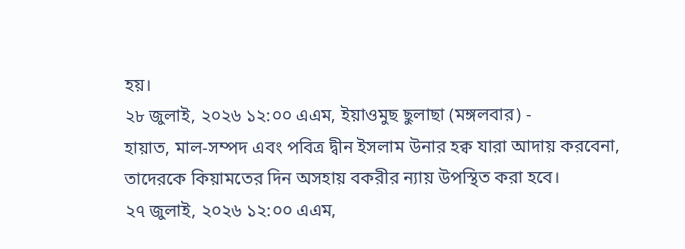হয়।
২৮ জুলাই, ২০২৬ ১২:০০ এএম, ইয়াওমুছ ছুলাছা (মঙ্গলবার) -
হায়াত, মাল-সম্পদ এবং পবিত্র দ্বীন ইসলাম উনার হক্ব যারা আদায় করবেনা, তাদেরকে কিয়ামতের দিন অসহায় বকরীর ন্যায় উপস্থিত করা হবে।
২৭ জুলাই, ২০২৬ ১২:০০ এএম,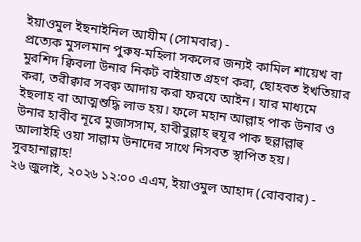ইয়াওমুল ইছনাইনিল আযীম (সোমবার) -
প্রত্যেক মুসলমান পুরুষ-মহিলা সকলের জন্যই কামিল শায়েখ বা মুরশিদ ক্বিবলা উনার নিকট বাইয়াত গ্রহণ করা, ছোহবত ইখতিয়ার করা, তরীক্বার সবক্ব আদায় করা ফরযে আইন। যার মাধ্যমে ইছলাহ বা আত্মশুদ্ধি লাভ হয়। ফলে মহান আল্লাহ পাক উনার ও উনার হাবীব নূরে মুজাসসাম, হাবীবুল্লাহ হুযূর পাক ছল্লাল্লাহু আলাইহি ওয়া সাল্লাম উনাদের সাথে নিসবত স্থাপিত হয়। সুবহানাল্লাহ!
২৬ জুলাই, ২০২৬ ১২:০০ এএম, ইয়াওমুল আহাদ (রোববার) -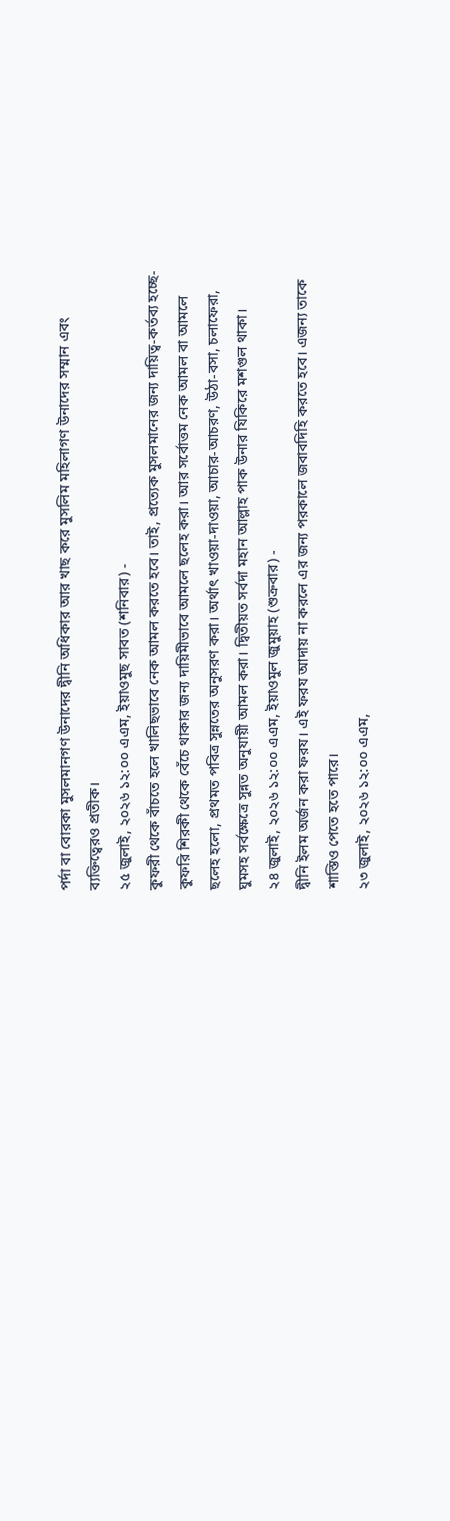পর্দা বা বোরকা মুসলমানগণ উনাদের দ্বীনি অধিকার আর খাছ করে মুসলিম মহিলাগণ উনাদের সম্মান এবং ব্যক্তিত্বেরও প্রতীক।
২৫ জুলাই, ২০২৬ ১২:০০ এএম, ইয়াওমুছ সাবত (শনিবার) -
কুফরী থেকে বাঁচতে হলে খালিছভাবে নেক আমল করতে হবে। তাই, প্রত্যেক মুসলমানের জন্য দায়িত্ব-কর্তব্য হচ্ছে- কুফরি শিরকী থেকে বেঁচে থাকার জন্য দায়িমীভাবে আমলে ছলেহ করা। আর সর্বোত্তম নেক আমল বা আমলে ছলেহ হলো, প্রথমত পবিত্র সুন্নতের অনুসরণ করা। অর্থাৎ খাওয়া-দাওয়া, আচার-আচরণ, উঠা-বসা, চলাফেরা, ঘুমসহ সর্বক্ষেত্রে সুন্নত অনুযায়ী আমল করা। দ্বিতীয়ত সর্বদা মহান আল্লাহ পাক উনার যিকিরে মশগুল থাকা।
২৪ জুলাই, ২০২৬ ১২:০০ এএম, ইয়াওমুল জুমুয়াহ (শুক্রবার) -
দ্বীনি ইলম অর্জন করা ফরয। এই ফরয আদায় না করলে এর জন্য পরকালে জবাবদিহি করতে হবে। এজন্য তাকে শাস্তিও পেতে হতে পারে।
২৩ জুলাই, ২০২৬ ১২:০০ এএম,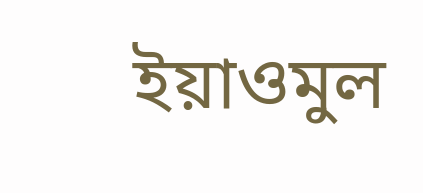ইয়াওমুল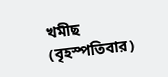খমীছ (বৃহস্পতিবার)